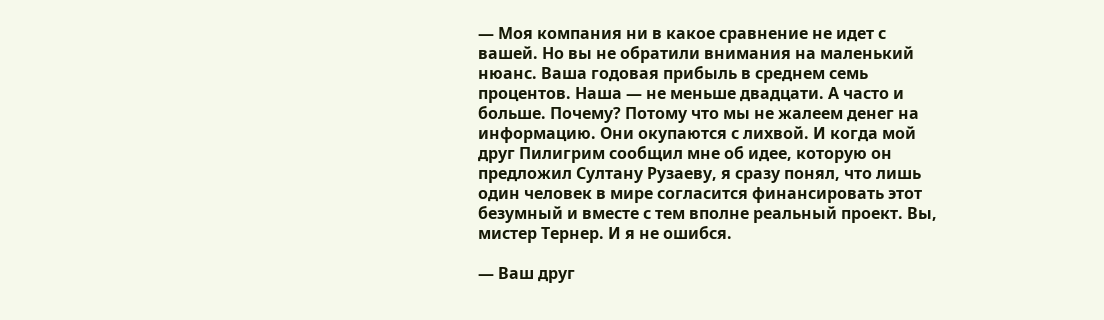— Моя компания ни в какое сравнение не идет с вашей. Но вы не обратили внимания на маленький нюанс. Ваша годовая прибыль в среднем семь процентов. Наша — не меньше двадцати. А часто и больше. Почему? Потому что мы не жалеем денег на информацию. Они окупаются с лихвой. И когда мой друг Пилигрим сообщил мне об идее, которую он предложил Султану Рузаеву, я сразу понял, что лишь один человек в мире согласится финансировать этот безумный и вместе с тем вполне реальный проект. Вы, мистер Тернер. И я не ошибся.

— Ваш друг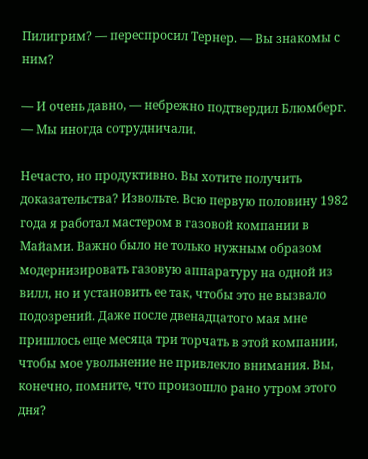Пилигрим? — переспросил Тернер. — Вы знакомы с ним?

— И очень давно, — небрежно подтвердил Блюмберг. — Мы иногда сотрудничали.

Нечасто, но продуктивно. Вы хотите получить доказательства? Извольте. Всю первую половину 1982 года я работал мастером в газовой компании в Майами. Важно было не только нужным образом модернизировать газовую аппаратуру на одной из вилл, но и установить ее так, чтобы это не вызвало подозрений. Даже после двенадцатого мая мне пришлось еще месяца три торчать в этой компании, чтобы мое увольнение не привлекло внимания. Вы, конечно, помните, что произошло рано утром этого дня?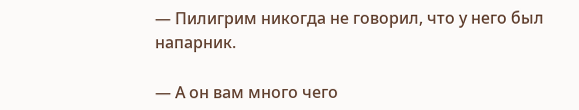— Пилигрим никогда не говорил, что у него был напарник.

— А он вам много чего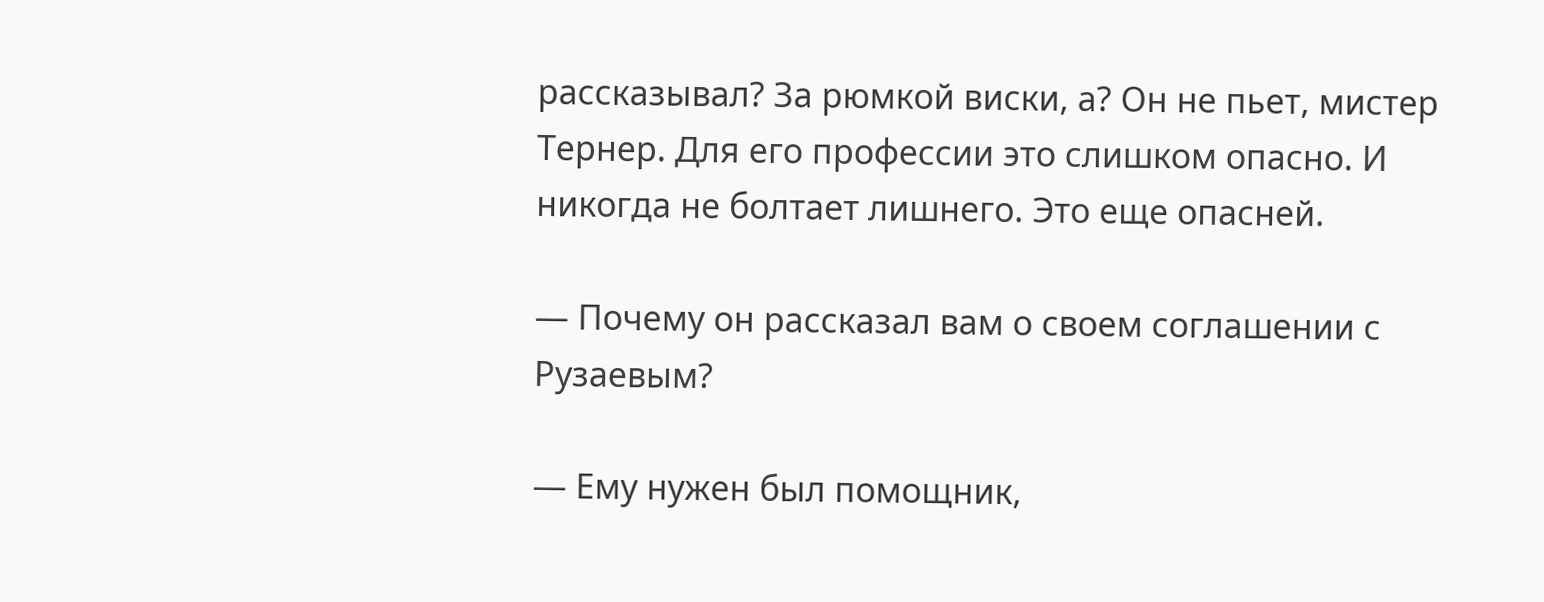рассказывал? За рюмкой виски, а? Он не пьет, мистер Тернер. Для его профессии это слишком опасно. И никогда не болтает лишнего. Это еще опасней.

— Почему он рассказал вам о своем соглашении с Рузаевым?

— Ему нужен был помощник,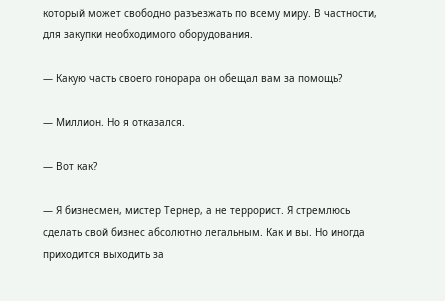который может свободно разъезжать по всему миру. В частности, для закупки необходимого оборудования.

— Какую часть своего гонорара он обещал вам за помощь?

— Миллион. Но я отказался.

— Вот как?

— Я бизнесмен, мистер Тернер, а не террорист. Я стремлюсь сделать свой бизнес абсолютно легальным. Как и вы. Но иногда приходится выходить за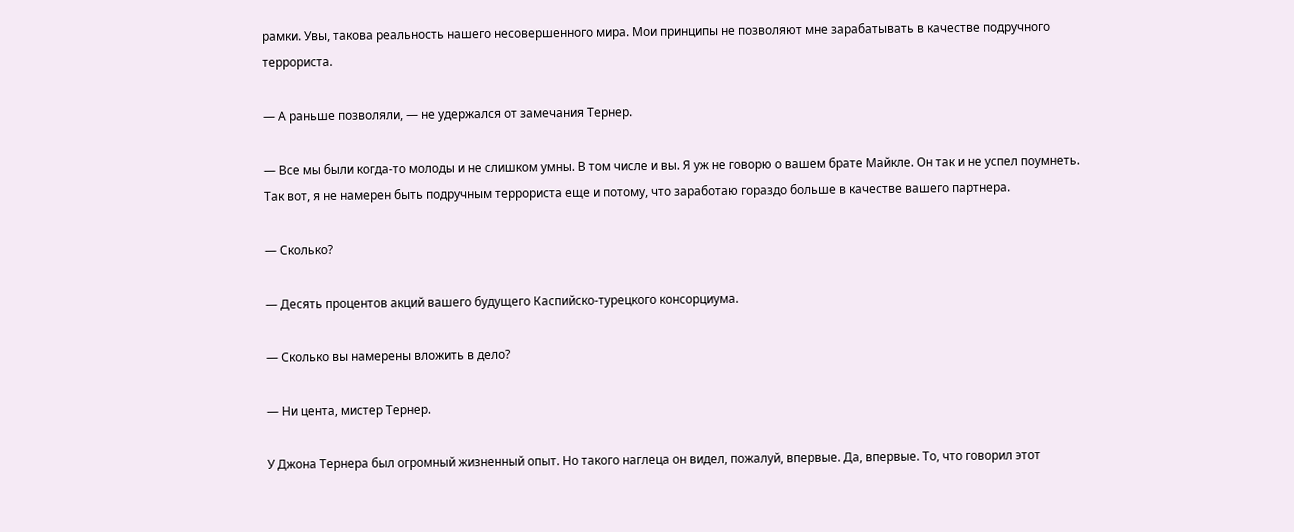рамки. Увы, такова реальность нашего несовершенного мира. Мои принципы не позволяют мне зарабатывать в качестве подручного террориста.

— А раньше позволяли, — не удержался от замечания Тернер.

— Все мы были когда-то молоды и не слишком умны. В том числе и вы. Я уж не говорю о вашем брате Майкле. Он так и не успел поумнеть. Так вот, я не намерен быть подручным террориста еще и потому, что заработаю гораздо больше в качестве вашего партнера.

— Сколько?

— Десять процентов акций вашего будущего Каспийско-турецкого консорциума.

— Сколько вы намерены вложить в дело?

— Ни цента, мистер Тернер.

У Джона Тернера был огромный жизненный опыт. Но такого наглеца он видел, пожалуй, впервые. Да, впервые. То, что говорил этот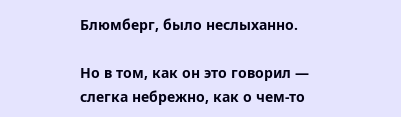Блюмберг, было неслыханно.

Но в том, как он это говорил — слегка небрежно, как о чем-то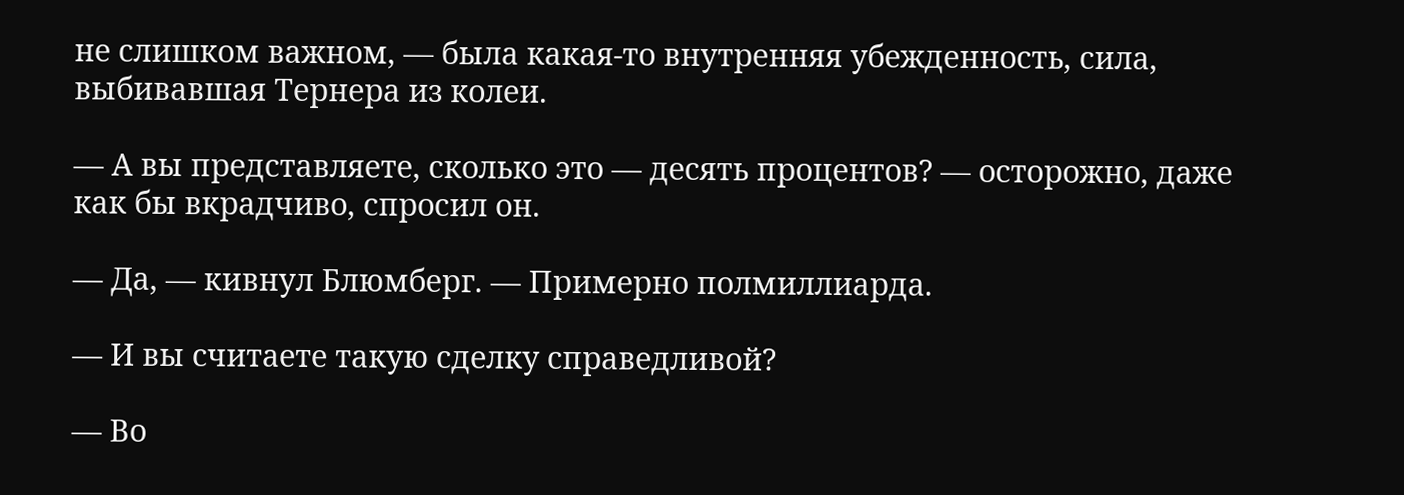не слишком важном, — была какая-то внутренняя убежденность, сила, выбивавшая Тернера из колеи.

— А вы представляете, сколько это — десять процентов? — осторожно, даже как бы вкрадчиво, спросил он.

— Да, — кивнул Блюмберг. — Примерно полмиллиарда.

— И вы считаете такую сделку справедливой?

— Во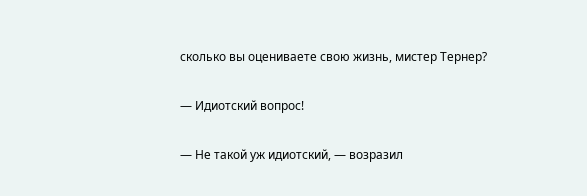сколько вы оцениваете свою жизнь, мистер Тернер?

— Идиотский вопрос!

— Не такой уж идиотский, — возразил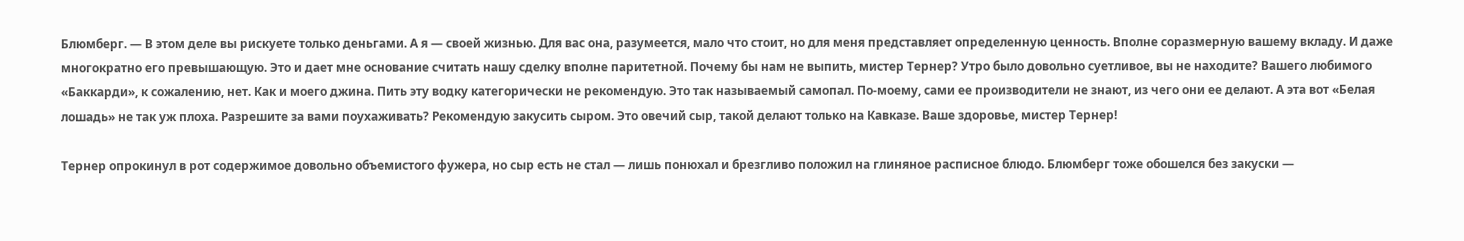Блюмберг. — В этом деле вы рискуете только деньгами. А я — своей жизнью. Для вас она, разумеется, мало что стоит, но для меня представляет определенную ценность. Вполне соразмерную вашему вкладу. И даже многократно его превышающую. Это и дает мне основание считать нашу сделку вполне паритетной. Почему бы нам не выпить, мистер Тернер? Утро было довольно суетливое, вы не находите? Вашего любимого «Баккарди», к сожалению, нет. Как и моего джина. Пить эту водку категорически не рекомендую. Это так называемый самопал. По-моему, сами ее производители не знают, из чего они ее делают. А эта вот «Белая лошадь» не так уж плоха. Разрешите за вами поухаживать? Рекомендую закусить сыром. Это овечий сыр, такой делают только на Кавказе. Ваше здоровье, мистер Тернер!

Тернер опрокинул в рот содержимое довольно объемистого фужера, но сыр есть не стал — лишь понюхал и брезгливо положил на глиняное расписное блюдо. Блюмберг тоже обошелся без закуски —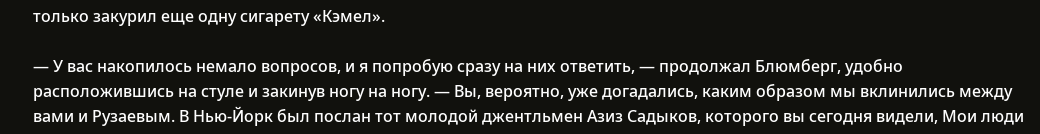только закурил еще одну сигарету «Кэмел».

— У вас накопилось немало вопросов, и я попробую сразу на них ответить, — продолжал Блюмберг, удобно расположившись на стуле и закинув ногу на ногу. — Вы, вероятно, уже догадались, каким образом мы вклинились между вами и Рузаевым. В Нью-Йорк был послан тот молодой джентльмен Азиз Садыков, которого вы сегодня видели, Мои люди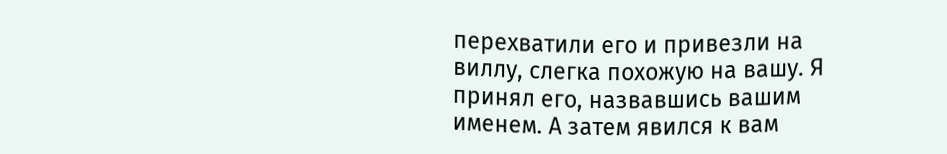перехватили его и привезли на виллу, слегка похожую на вашу. Я принял его, назвавшись вашим именем. А затем явился к вам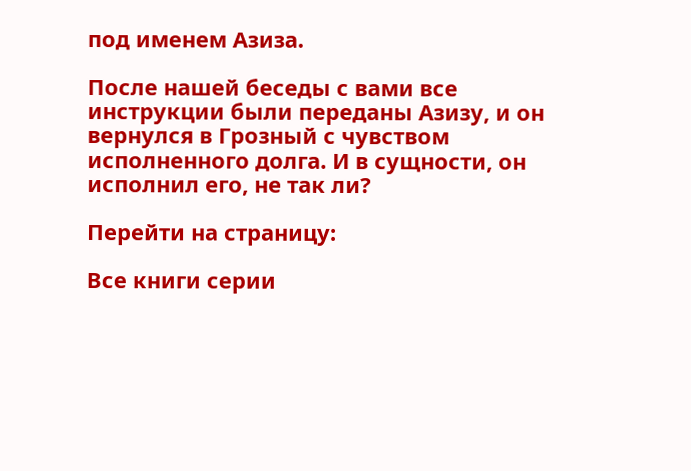под именем Азиза.

После нашей беседы с вами все инструкции были переданы Азизу, и он вернулся в Грозный с чувством исполненного долга. И в сущности, он исполнил его, не так ли?

Перейти на страницу:

Все книги серии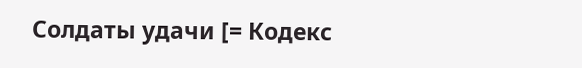Солдаты удачи [= Кодекс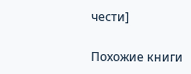чести]

Похожие книги